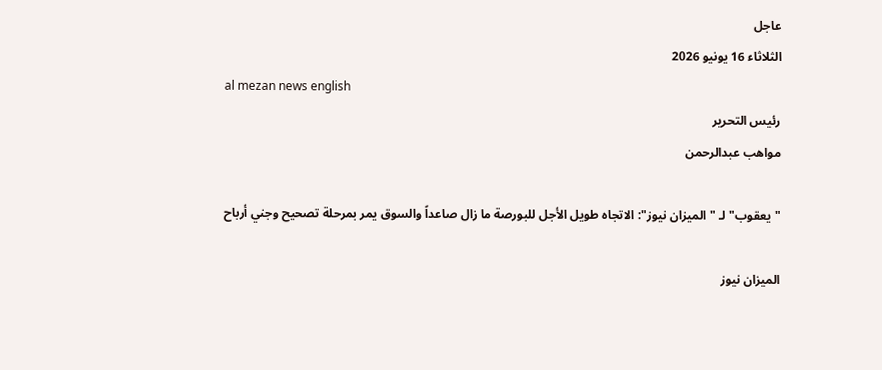عاجل
الثلاثاء 16 يونيو 2026
al mezan news english
رئيس التحرير
مواهب عبدالرحمن

"يعقوب" لـ "الميزان نيوز": الاتجاه طويل الأجل للبورصة ما زال صاعداً والسوق يمر بمرحلة تصحيح وجني أرباح

الميزان نيوز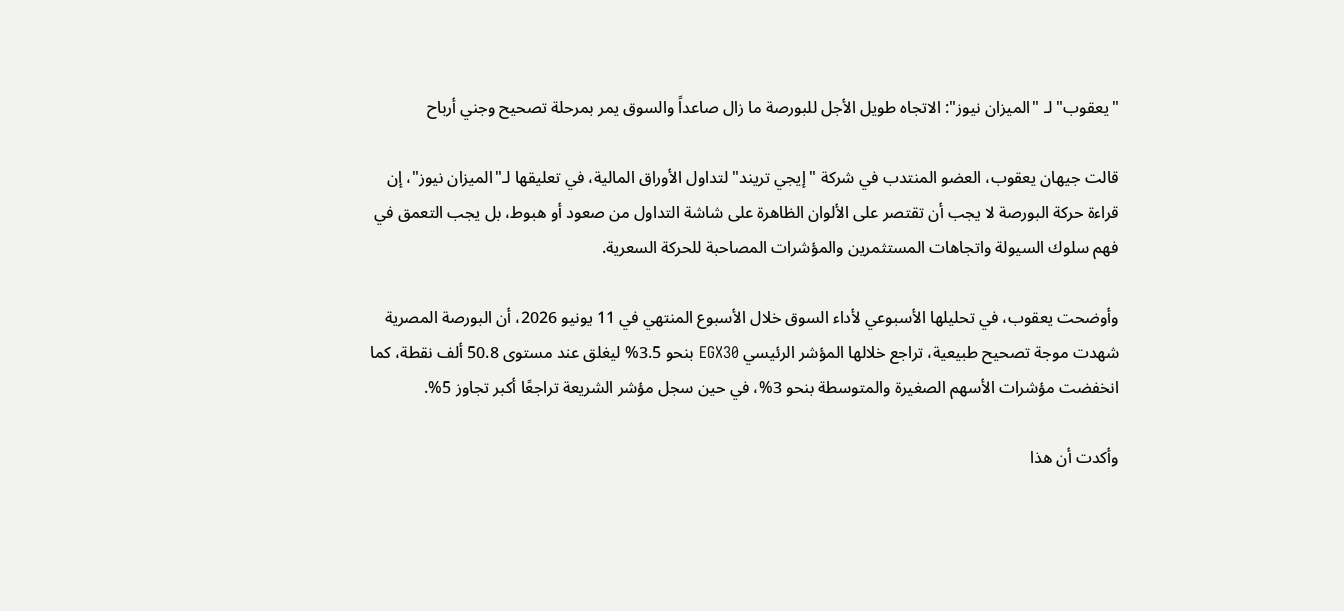"يعقوب" لـ "الميزان نيوز": الاتجاه طويل الأجل للبورصة ما زال صاعداً والسوق يمر بمرحلة تصحيح وجني أرباح

قالت جيهان يعقوب، العضو المنتدب في شركة "إيجي تريند" لتداول الأوراق المالية، في تعليقها لـ"الميزان نيوز"، إن قراءة حركة البورصة لا يجب أن تقتصر على الألوان الظاهرة على شاشة التداول من صعود أو هبوط، بل يجب التعمق في فهم سلوك السيولة واتجاهات المستثمرين والمؤشرات المصاحبة للحركة السعرية.

وأوضحت يعقوب، في تحليلها الأسبوعي لأداء السوق خلال الأسبوع المنتهي في 11 يونيو 2026، أن البورصة المصرية شهدت موجة تصحيح طبيعية، تراجع خلالها المؤشر الرئيسي EGX30 بنحو 3.5% ليغلق عند مستوى 50.8 ألف نقطة، كما انخفضت مؤشرات الأسهم الصغيرة والمتوسطة بنحو 3%، في حين سجل مؤشر الشريعة تراجعًا أكبر تجاوز 5%.

وأكدت أن هذا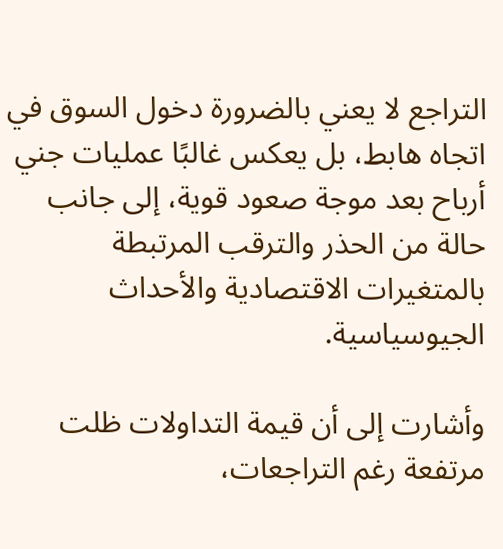التراجع لا يعني بالضرورة دخول السوق في اتجاه هابط، بل يعكس غالبًا عمليات جني أرباح بعد موجة صعود قوية، إلى جانب حالة من الحذر والترقب المرتبطة بالمتغيرات الاقتصادية والأحداث الجيوسياسية.

وأشارت إلى أن قيمة التداولات ظلت مرتفعة رغم التراجعات،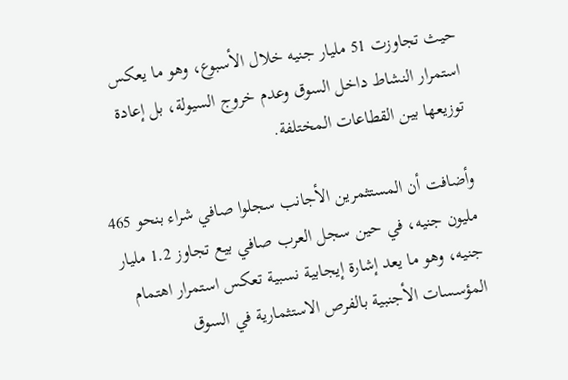حيث تجاوزت 51 مليار جنيه خلال الأسبوع، وهو ما يعكس استمرار النشاط داخل السوق وعدم خروج السيولة، بل إعادة توزيعها بين القطاعات المختلفة.

وأضافت أن المستثمرين الأجانب سجلوا صافي شراء بنحو 465 مليون جنيه، في حين سجل العرب صافي بيع تجاوز 1.2 مليار جنيه، وهو ما يعد إشارة إيجابية نسبية تعكس استمرار اهتمام المؤسسات الأجنبية بالفرص الاستثمارية في السوق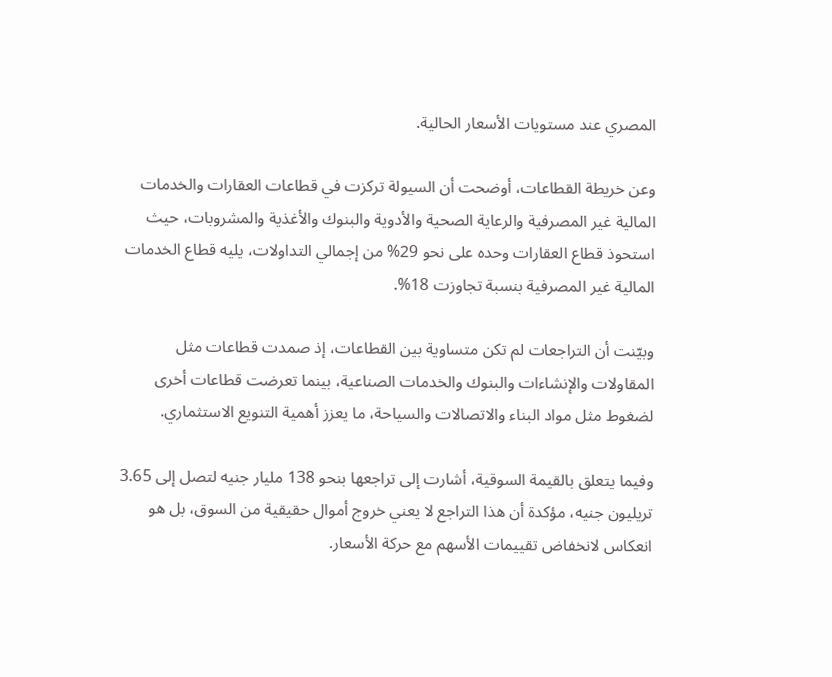المصري عند مستويات الأسعار الحالية.

وعن خريطة القطاعات، أوضحت أن السيولة تركزت في قطاعات العقارات والخدمات المالية غير المصرفية والرعاية الصحية والأدوية والبنوك والأغذية والمشروبات، حيث استحوذ قطاع العقارات وحده على نحو 29% من إجمالي التداولات، يليه قطاع الخدمات المالية غير المصرفية بنسبة تجاوزت 18%.

وبيّنت أن التراجعات لم تكن متساوية بين القطاعات، إذ صمدت قطاعات مثل المقاولات والإنشاءات والبنوك والخدمات الصناعية، بينما تعرضت قطاعات أخرى لضغوط مثل مواد البناء والاتصالات والسياحة، ما يعزز أهمية التنويع الاستثماري.

وفيما يتعلق بالقيمة السوقية، أشارت إلى تراجعها بنحو 138 مليار جنيه لتصل إلى 3.65 تريليون جنيه، مؤكدة أن هذا التراجع لا يعني خروج أموال حقيقية من السوق، بل هو انعكاس لانخفاض تقييمات الأسهم مع حركة الأسعار.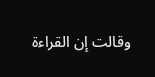وقالت إن القراءة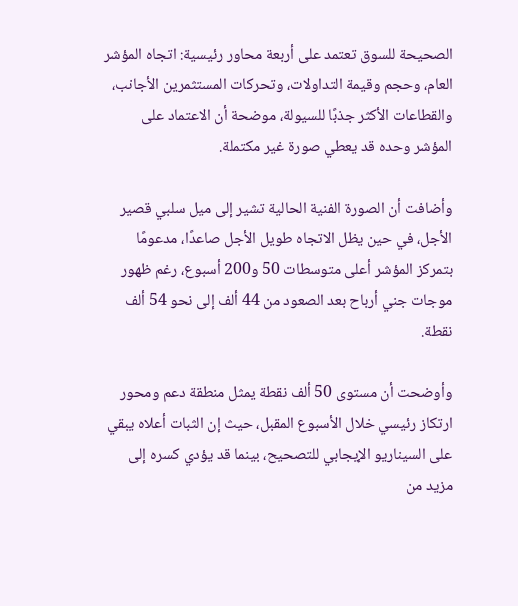الصحيحة للسوق تعتمد على أربعة محاور رئيسية: اتجاه المؤشر العام، وحجم وقيمة التداولات، وتحركات المستثمرين الأجانب، والقطاعات الأكثر جذبًا للسيولة، موضحة أن الاعتماد على المؤشر وحده قد يعطي صورة غير مكتملة.

وأضافت أن الصورة الفنية الحالية تشير إلى ميل سلبي قصير الأجل، في حين يظل الاتجاه طويل الأجل صاعدًا، مدعومًا بتمركز المؤشر أعلى متوسطات 50 و200 أسبوع، رغم ظهور موجات جني أرباح بعد الصعود من 44 ألف إلى نحو 54 ألف نقطة.

وأوضحت أن مستوى 50 ألف نقطة يمثل منطقة دعم ومحور ارتكاز رئيسي خلال الأسبوع المقبل، حيث إن الثبات أعلاه يبقي على السيناريو الإيجابي للتصحيح، بينما قد يؤدي كسره إلى مزيد من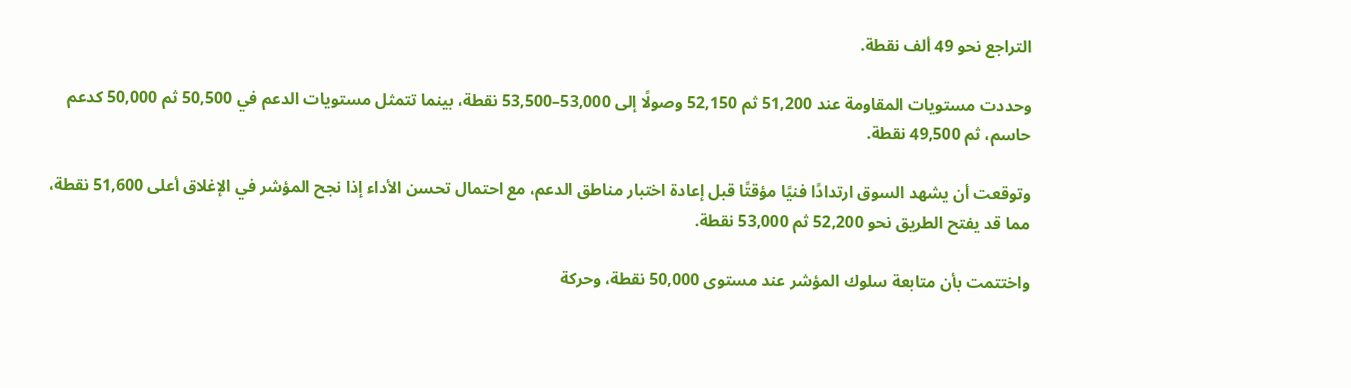التراجع نحو 49 ألف نقطة.

وحددت مستويات المقاومة عند 51,200 ثم 52,150 وصولًا إلى 53,000–53,500 نقطة، بينما تتمثل مستويات الدعم في 50,500 ثم 50,000 كدعم حاسم، ثم 49,500 نقطة.

وتوقعت أن يشهد السوق ارتدادًا فنيًا مؤقتًا قبل إعادة اختبار مناطق الدعم، مع احتمال تحسن الأداء إذا نجح المؤشر في الإغلاق أعلى 51,600 نقطة، مما قد يفتح الطريق نحو 52,200 ثم 53,000 نقطة.

واختتمت بأن متابعة سلوك المؤشر عند مستوى 50,000 نقطة، وحركة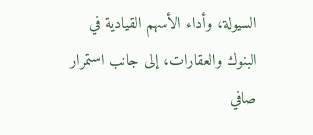السيولة، وأداء الأسهم القيادية في البنوك والعقارات، إلى جانب استمرار صافي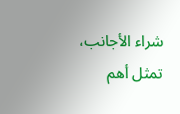شراء الأجانب، تمثل أهم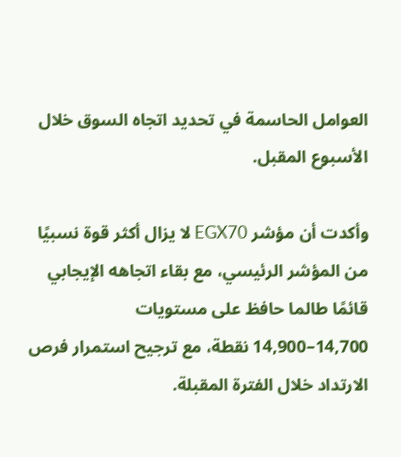العوامل الحاسمة في تحديد اتجاه السوق خلال الأسبوع المقبل.

وأكدت أن مؤشر EGX70 لا يزال أكثر قوة نسبيًا من المؤشر الرئيسي، مع بقاء اتجاهه الإيجابي قائمًا طالما حافظ على مستويات 14,700–14,900 نقطة، مع ترجيح استمرار فرص الارتداد خلال الفترة المقبلة.